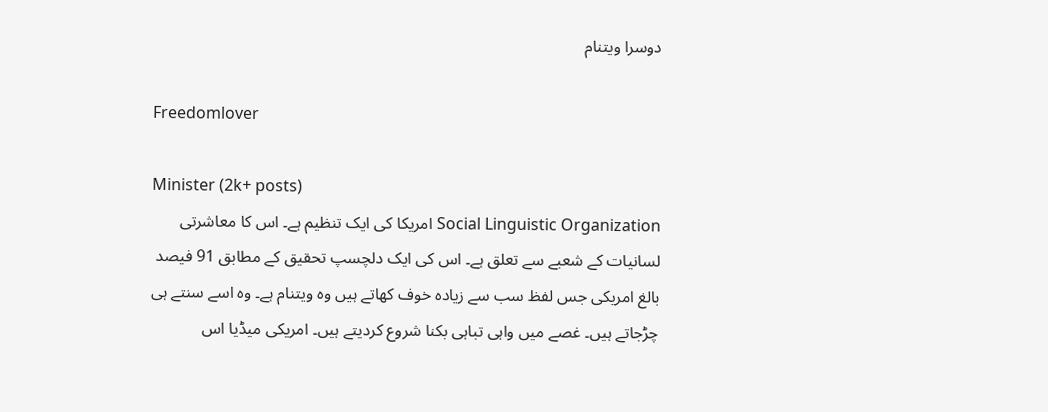دوسرا ویتنام

Freedomlover

Minister (2k+ posts)
Social Linguistic Organization امریکا کی ایک تنظیم ہے۔ اس کا معاشرتی لسانیات کے شعبے سے تعلق ہے۔ اس کی ایک دلچسپ تحقیق کے مطابق 91 فیصد بالغ امریکی جس لفظ سب سے زیادہ خوف کھاتے ہیں وہ ویتنام ہے۔ وہ اسے سنتے ہی چڑجاتے ہیں۔ غصے میں واہی تباہی بکنا شروع کردیتے ہیں۔ امریکی میڈیا اس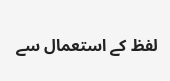لفظ کے استعمال سے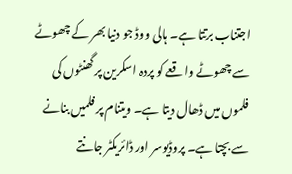اجتناب برتتا ہے۔ ہالی ووڈ جو دنیا بھر کے چھوٹے سے چھوٹے واقعے کو پردہ اسکرین پر گھنٹوں کی فلموں میں ڈھال دیتا ہے۔ ویتنام پر فلمیں بنانے سے بچتا ہے۔ پروڈیوسر اور ڈائریکٹر جانتے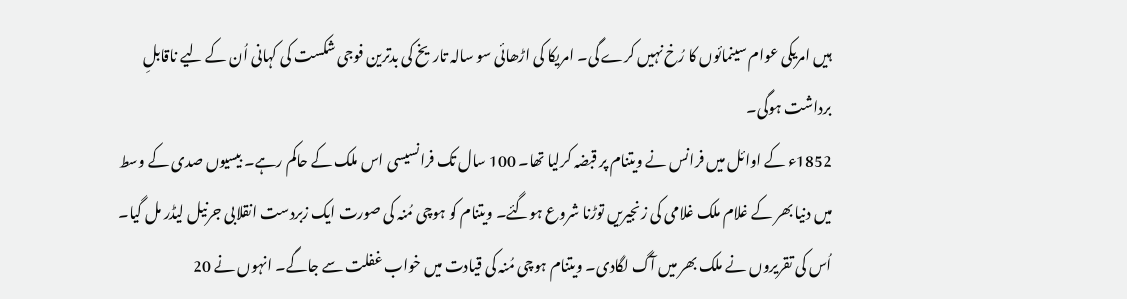ہیں امریکی عوام سینمائوں کا رُخ نہیں کرے گی۔ امریکا کی اڑھائی سو سالہ تاریخ کی بدترین فوجی شکست کی کہانی اُن کے لیے ناقابلِ برداشت ہوگی۔
1852ء کے اوائل میں فرانس نے ویتنام پر قبضہ کرلیا تھا۔ 100 سال تک فرانسیسی اس ملک کے حاکم رہے۔ بیسیوں صدی کے وسط میں دنیا بھر کے غلام ملک غلامی کی زنجیریں توڑنا شروع ہوگئے۔ ویتنام کو ہوچی مُنہ کی صورت ایک زبردست انقلابی جرنیل لیڈر مل گیا۔ اُس کی تقریروں نے ملک بھر میں آگ لگادی۔ ویتنام ہوچی مُنہ کی قیادت میں خواب غفلت سے جاگے۔ انہوں نے 20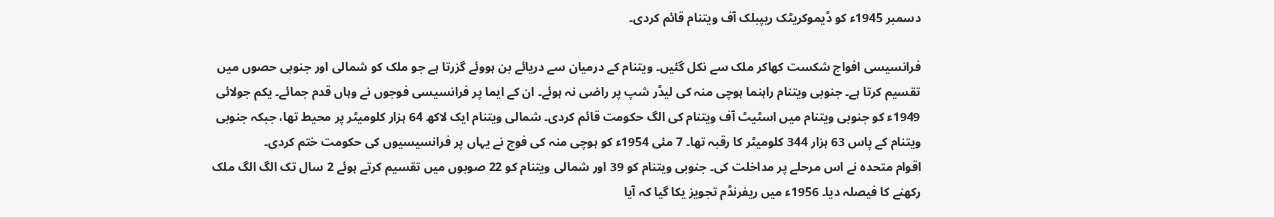دسمبر 1945ء کو ڈیموکریٹک ریپبلک آف ویتنام قائم کردی۔

فرانسیسی افواج شکست کھاکر ملک سے نکل گئیں۔ ویتنام کے درمیان سے دریائے بن ہووئے گزرتا ہے جو ملک کو شمالی اور جنوبی حصوں میں تقسیم کرتا ہے۔ جنوبی ویتنام راہنما ہوچی منہ کی لیڈر شپ پر راضی نہ ہوئے۔ ان کے ایما پر فرانسیسی فوجوں نے وہاں قدم جمائے۔ یکم جولائی 1949ء کو جنوبی ویتنام میں اسٹیٹ آف ویتنام کی الگ حکومت قائم کردی۔ شمالی ویتنام ایک لاکھ 64 ہزار کلومیٹر پر محیط تھا، جبکہ جنوبی ویتنام کے پاس 63 ہزار 344 کلومیٹر کا رقبہ تھا۔ 7 مئی 1954ء کو ہوچی منہ کی فوج نے یہاں پر فرانسیسیوں کی حکومت ختم کردی۔
اقوام متحدہ نے اس مرحلے پر مداخلت کی۔ جنوبی ویتنام کو 39 اور شمالی ویتنام کو 22 صوبوں میں تقسیم کرتے ہوئے 2 سال تک الگ الگ ملک رکھنے کا فیصلہ دیا۔ 1956ء میں ریفرنڈم تجویز یکا گیا کہ آیا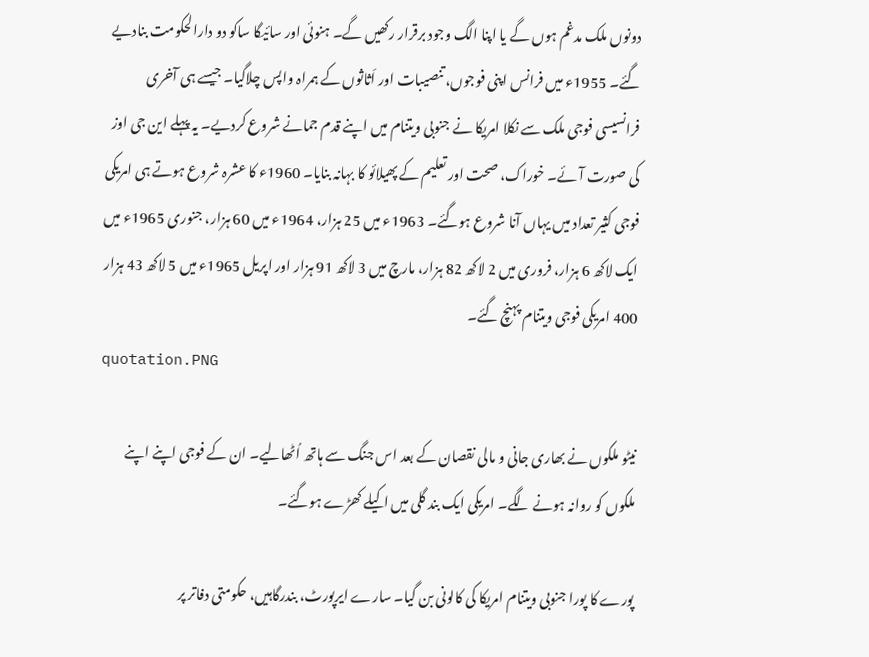دونوں ملک مدغم ہوں گے یا اپنا الگ وجود برقرار رکھیں گے۔ ہنوئی اور سائیگا ساکو دو دارالحکومت بنادیے گئے۔ 1955ء میں فرانس اپنی فوجوں، تنصیبات اور اَثاثوں کے ہمراہ واپس چلاگیا۔ جیسے ہی آخری فرانسیسی فوجی ملک سے نکلا امریکا نے جنوبی ویتنام میں اپنے قدم جمانے شروع کردیے۔ یہ پہلے این جی اوز کی صورت آئے۔ خوراک، صحت اور تعلیم کے پھیلائو کا بہانہ بنایا۔ 1960ء کا عشرہ شروع ہوتے ہی امریکی فوجی کثیر تعداد میں یہاں آنا شروع ہوگئے۔ 1963ء میں 25 ہزار، 1964ء میں 60 ہزار، جنوری 1965ء میں ایک لاکھ 6 ہزار، فروری میں 2 لاکھ 82 ہزار، مارچ میں 3 لاکھ 91 ہزار اور اپریل 1965ء میں 5 لاکھ 43 ہزار 400 امریکی فوجی ویتنام پہنچ گئے۔
quotation.PNG

نیٹو ملکوں نے بھاری جانی و مالی نقصان کے بعد اس جنگ سے ہاتھ اُٹھالیے۔ ان کے فوجی اپنے اپنے ملکوں کو روانہ ہونے لگے۔ امریکی ایک بند گلی میں اکیلے کھڑے ہوگئے۔

پورے کا پورا جنوبی ویتنام امریکا کی کالونی بن گیا۔ سارے ایرپورٹ، بندرگاہیں، حکومتی دفاتر پر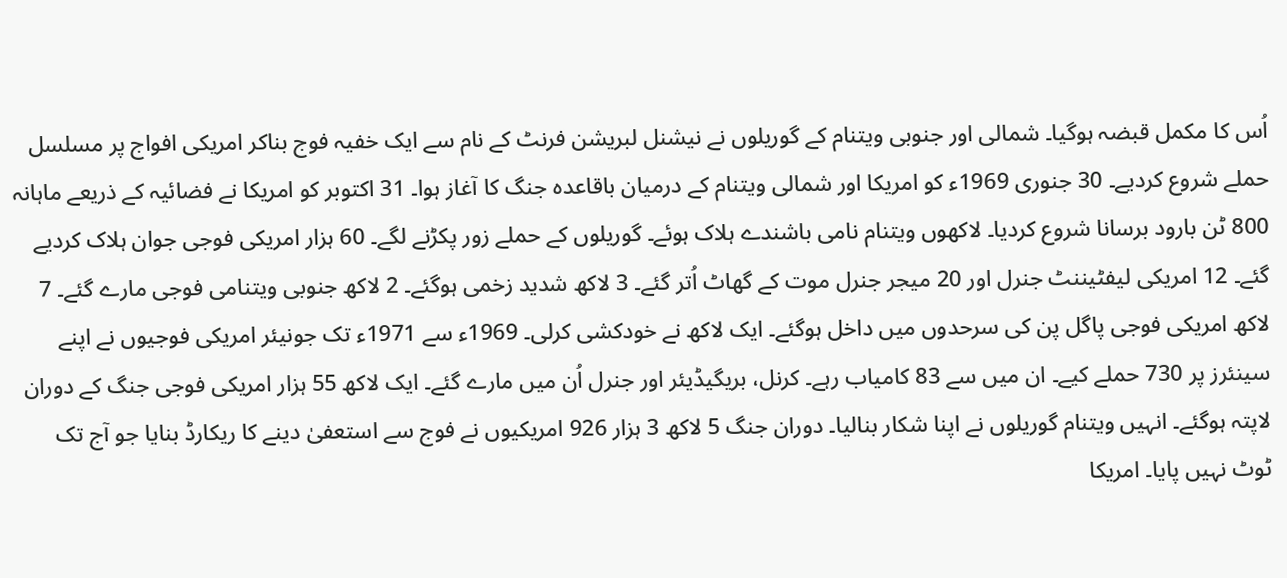اُس کا مکمل قبضہ ہوگیا۔ شمالی اور جنوبی ویتنام کے گوریلوں نے نیشنل لبریشن فرنٹ کے نام سے ایک خفیہ فوج بناکر امریکی افواج پر مسلسل حملے شروع کردیے۔ 30 جنوری 1969ء کو امریکا اور شمالی ویتنام کے درمیان باقاعدہ جنگ کا آغاز ہوا۔ 31 اکتوبر کو امریکا نے فضائیہ کے ذریعے ماہانہ 800 ٹن بارود برسانا شروع کردیا۔ لاکھوں ویتنام نامی باشندے ہلاک ہوئے۔ گوریلوں کے حملے زور پکڑنے لگے۔ 60 ہزار امریکی فوجی جوان ہلاک کردیے گئے۔ 12 امریکی لیفٹیننٹ جنرل اور 20 میجر جنرل موت کے گھاٹ اُتر گئے۔ 3 لاکھ شدید زخمی ہوگئے۔ 2 لاکھ جنوبی ویتنامی فوجی مارے گئے۔ 7 لاکھ امریکی فوجی پاگل پن کی سرحدوں میں داخل ہوگئے۔ ایک لاکھ نے خودکشی کرلی۔ 1969ء سے 1971ء تک جونیئر امریکی فوجیوں نے اپنے سینئرز پر 730 حملے کیے۔ ان میں سے 83 کامیاب رہے۔ کرنل، بریگیڈیئر اور جنرل اُن میں مارے گئے۔ ایک لاکھ 55 ہزار امریکی فوجی جنگ کے دوران لاپتہ ہوگئے۔ انہیں ویتنام گوریلوں نے اپنا شکار بنالیا۔ دوران جنگ 5 لاکھ 3 ہزار 926 امریکیوں نے فوج سے استعفیٰ دینے کا ریکارڈ بنایا جو آج تک ٹوٹ نہیں پایا۔ امریکا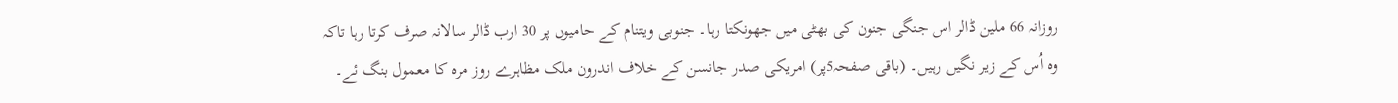روزانہ 66 ملین ڈالر اس جنگی جنون کی بھٹی میں جھونکتا رہا۔ جنوبی ویتنام کے حامیوں پر 30 ارب ڈالر سالانہ صرف کرتا رہا تاکہ وہ اُس کے زیر نگیں رہیں۔ (باقی صفحہ5پر) امریکی صدر جانسن کے خلاف اندرون ملک مظاہرے روز مرہ کا معمول بنگ ئے۔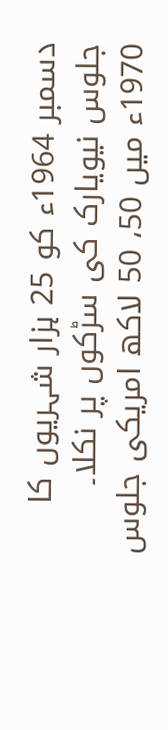دسمبر 1964ء کو 25 ہزار شہریوں کا جلوس نیویارک کی سڑکوں پر نکلا۔
1970ء میں 50، 50 لاکھ امریکی جلوس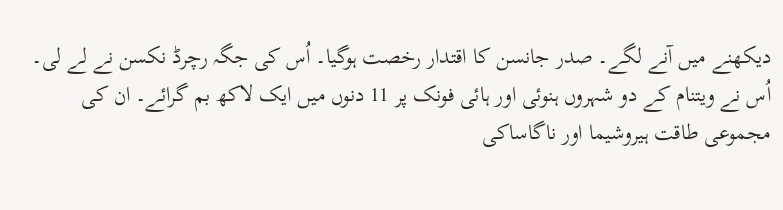دیکھنے میں آنے لگے۔ صدر جانسن کا اقتدار رخصت ہوگیا۔ اُس کی جگہ رچرڈ نکسن نے لے لی۔ اُس نے ویتنام کے دو شہروں ہنوئی اور ہائی فونک پر 11 دنوں میں ایک لاکھ بم گرائے۔ ان کی مجموعی طاقت ہیروشیما اور ناگاساکی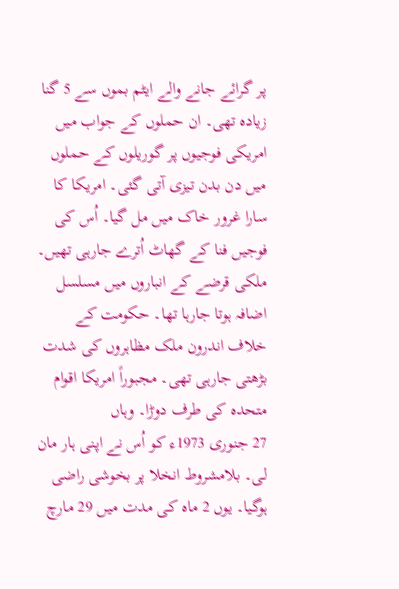پر گرائے جانے والے ایٹم بموں سے 5 گنا زیادہ تھی۔ ان حملوں کے جواب میں امریکی فوجیوں پر گوریلوں کے حملوں میں دن بدن تیزی آتی گئی۔ امریکا کا سارا غرور خاک میں مل گیا۔ اُس کی فوجیں فنا کے گھاٹ اُترے جارہی تھیں۔ ملکی قرضے کے انباروں میں مسلسل اضافہ ہوتا جارہا تھا۔ حکومت کے خلاف اندرون ملک مظاہروں کی شدت بڑھتی جارہی تھی۔ مجبوراً امریکا اقوام متحدہ کی طرف دوڑا۔ وہاں
27 جنوری 1973ء کو اُس نے اپنی ہار مان لی۔ بلامشروط انخلا پر بخوشی راضی ہوگیا۔ یوں 2 ماہ کی مدت میں 29 مارچ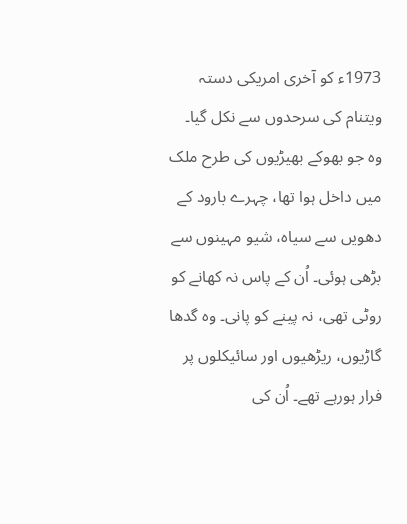1973ء کو آخری امریکی دستہ ویتنام کی سرحدوں سے نکل گیا۔ وہ جو بھوکے بھیڑیوں کی طرح ملک میں داخل ہوا تھا، چہرے بارود کے دھویں سے سیاہ، شیو مہینوں سے بڑھی ہوئی۔ اُن کے پاس نہ کھانے کو روٹی تھی، نہ پینے کو پانی۔ وہ گدھا گاڑیوں، ریڑھیوں اور سائیکلوں پر فرار ہورہے تھے۔ اُن کی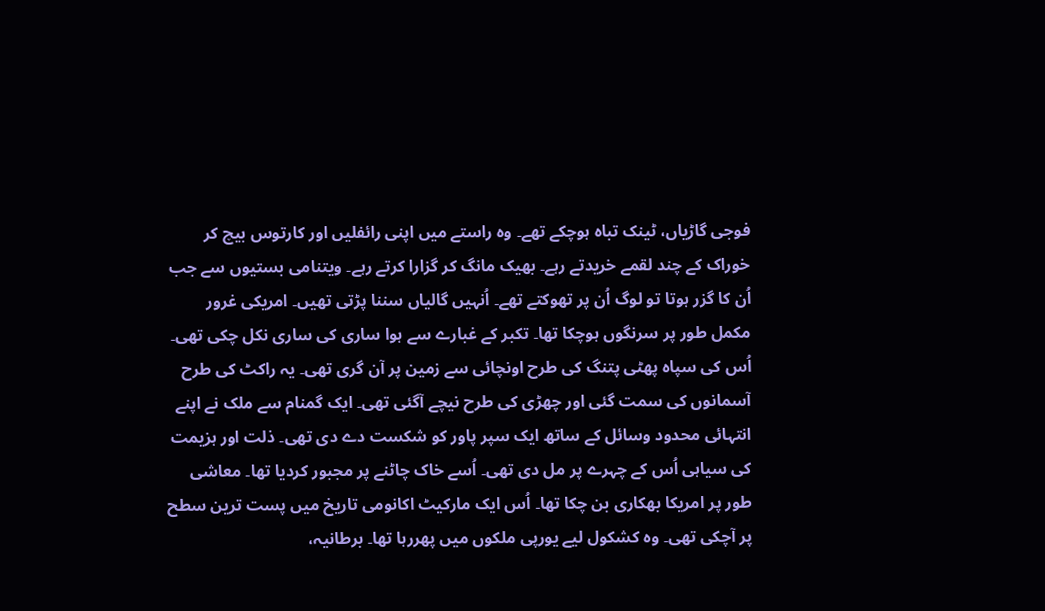فوجی گاڑیاں، ٹینک تباہ ہوچکے تھے۔ وہ راستے میں اپنی رائفلیں اور کارتوس بیچ کر خوراک کے چند لقمے خریدتے رہے۔ بھیک مانگ کر گزارا کرتے رہے۔ ویتنامی بستیوں سے جب اُن کا گزر ہوتا تو لوگ اُن پر تھوکتے تھے۔ اُنہیں گالیاں سننا پڑتی تھیں۔ امریکی غرور مکمل طور پر سرنگوں ہوچکا تھا۔ تکبر کے غبارے سے ہوا ساری کی ساری نکل چکی تھی۔ اُس کی سپاہ پھٹی پتنگ کی طرح اونچائی سے زمین پر آن گری تھی۔ یہ راکٹ کی طرح آسمانوں کی سمت گئی اور چھڑی کی طرح نیچے آگئی تھی۔ ایک گمنام سے ملک نے اپنے انتہائی محدود وسائل کے ساتھ ایک سپر پاور کو شکست دے دی تھی۔ ذلت اور ہزیمت کی سیاہی اُس کے چہرے پر مل دی تھی۔ اُسے خاک چاٹنے پر مجبور کردیا تھا۔ معاشی طور پر امریکا بھکاری بن چکا تھا۔ اُس ایک مارکیٹ اکانومی تاریخ میں پست ترین سطح پر آچکی تھی۔ وہ کشکول لیے یورپی ملکوں میں پھررہا تھا۔ برطانیہ،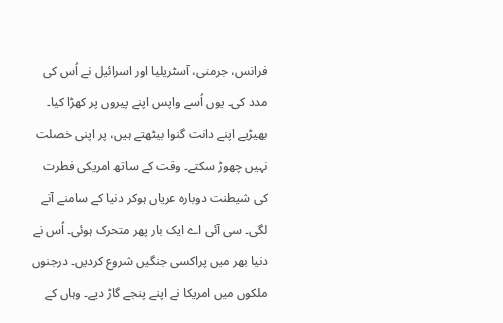فرانس، جرمنی، آسٹریلیا اور اسرائیل نے اُس کی مدد کی۔ یوں اُسے واپس اپنے پیروں پر کھڑا کیا۔ بھیڑیے اپنے دانت گنوا بیٹھتے ہیں، پر اپنی خصلت نہیں چھوڑ سکتے۔ وقت کے ساتھ امریکی فطرت کی شیطنت دوبارہ عریاں ہوکر دنیا کے سامنے آنے لگی۔ سی آئی اے ایک بار پھر متحرک ہوئی۔ اُس نے دنیا بھر میں پراکسی جنگیں شروع کردیں۔ درجنوں ملکوں میں امریکا نے اپنے پنجے گاڑ دیے۔ وہاں کے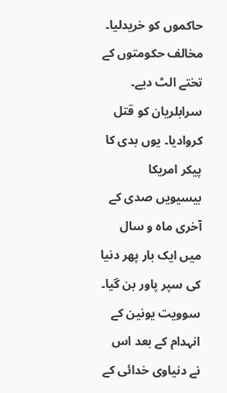حاکموں کو خریدلیا۔ مخالف حکومتوں کے تختے الٹ دیے۔ سرابلریان کو قتل کروادیا۔ یوں بدی کا پیکر امریکا بیسیویں صدی کے آخری ماہ و سال میں ایک بار پھر دنیا کی سپر پاور بن گیا۔ سوویت یونین کے انہدام کے بعد اس نے دنیاوی خدائی کے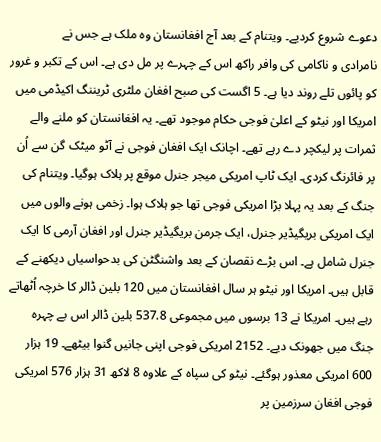دعوے شروع کردیے۔ ویتنام کے بعد آج افغانستان وہ ملک ہے جس نے
نامرادی و ناکامی کی وافر راکھ اس کے چہرے پر مل دی ہے۔ اس کے تکبر و غرور کو پائوں تلے روند دیا ہے۔ 5 اگست کی صبح افغان ملٹری ٹریننگ اکیڈمی میں امریکا اور نیٹو کے اعلیٰ فوجی حکام موجود تھے۔ یہ افغانستان کو ملنے والے ثمرات پر لیکچر دے رہے تھے۔ اچانک ایک افغان فوجی نے آٹو میٹک گن سے اُن پر فائرنگ کردی۔ ایک ٹاپ امریکی میجر جنرل موقع پر ہلاک ہوگیا۔ ویتنام کی جنگ کے بعد یہ پہلا بڑا امریکی فوجی تھا جو ہلاک ہوا۔ زخمی ہونے والوں میں ایک امریکی بریگیڈیر جنرل، ایک جرمن بریگیڈیر جنرل اور افغان آرمی کا ایک جنرل شامل ہے۔ اس بڑے نقصان کے بعد واشنگٹن کی بدحواسیاں دیکھنے کے قابل ہیں۔ امریکا اور نیٹو ہر سال افغانستان میں 120 بلین ڈالر کا خرچہ اُٹھاتے رہے ہیں۔ امریکا نے 13 برسوں میں مجموعی 537.8 بلین ڈالر اس بے چہرہ جنگ میں جھونک دیے۔ 2152 امریکی فوجی اپنی جانیں گنوا بیٹھے۔ 19 ہزار 600 امریکی معذور ہوگئے۔ نیٹو کی سپاہ کے علاوہ 8 لاکھ 31 ہزار 576 امریکی فوجی افغان سرزمین پر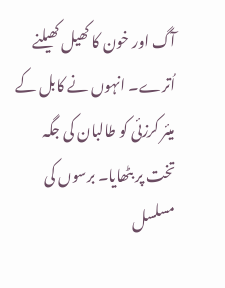آگ اور خون کا کھیل کھیلنے اُترے۔ انہوں نے کابل کے میئر کرزئی کو طالبان کی جگہ تخت پر بٹھایا۔ برسوں کی مسلسل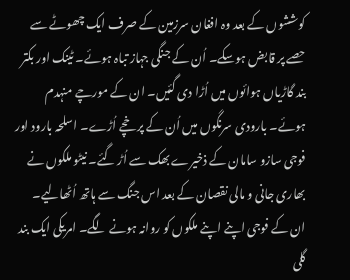کوششوں کے بعد وہ افغان سرزمین کے صرف ایک چھوٹے سے حصے پر قابض ہوسکے۔ اُن کے جنگی جہاز تباہ ہوئے۔ ٹینک اور بکتر بند گاڑیاں ہوائوں میں اُڑا دی گئیں۔ ان کے مورچے منہدم ہوئے۔ بارودی سرنگوں میں اُن کے پرخچے اُڑے۔ اسلحہ بارود اور فوجی سازو سامان کے ذخیرے بھک سے اُڑ گئے۔ نیٹو ملکوں نے بھاری جانی و مالی نقصان کے بعد اس جنگ سے ہاتھ اُٹھالیے۔ ان کے فوجی اپنے اپنے ملکوں کو روانہ ہونے لگے۔ امریکی ایک بند گلی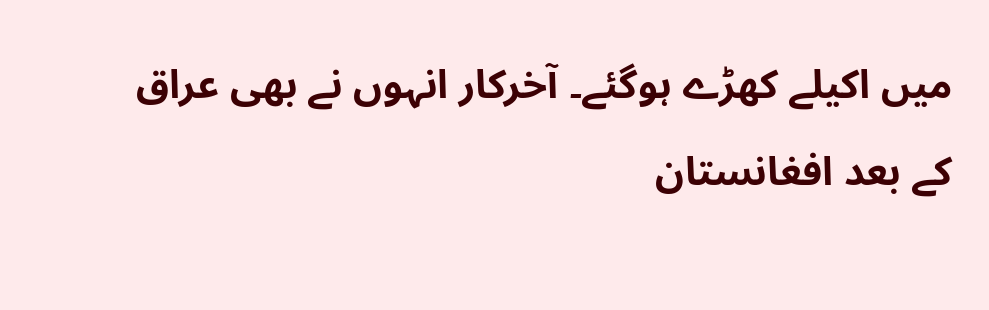میں اکیلے کھڑے ہوگئے۔ آخرکار انہوں نے بھی عراق کے بعد افغانستان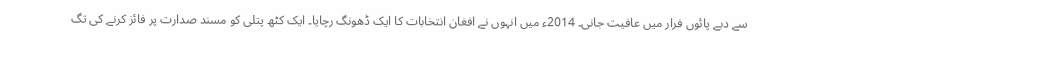سے دبے پائوں فرار میں عافیت جانی۔ 2014ء میں انہوں نے افغان انتخابات کا ایک ڈھونگ رچایا۔ ایک کٹھ پتلی کو مسند صدارت پر فائز کرنے کی تگ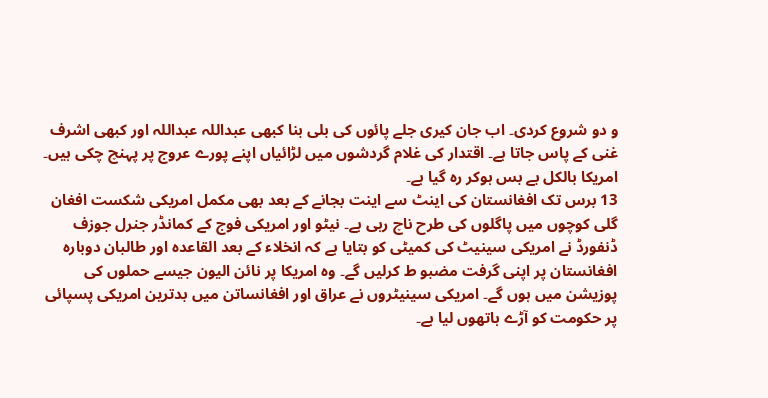و دو شروع کردی۔ اب جان کیری جلے پائوں کی بلی بنا کبھی عبداللہ عبداللہ اور کبھی اشرف غنی کے پاس جاتا ہے۔ اقتدار کی غلام گردشوں میں لڑائیاں اپنے پورے عروج پر پہنچ چکی ہیں۔ امریکا بالکل بے بس ہوکر رہ گیا ہے۔
13 برس تک افغانستان کی اینٹ سے اینت بجانے کے بعد بھی مکمل امریکی شکست افغان گلی کوچوں میں پاگلوں کی طرح ناچ رہی ہے۔ نیٹو اور امریکی فوج کے کمانڈر جنرل جوزف ڈنفورڈ نے امریکی سینیٹ کی کمیٹی کو بتایا ہے کہ انخلاء کے بعد القاعدہ اور طالبان دوبارہ افغانستان پر اپنی گرفت مضبو ط کرلیں گے۔ وہ امریکا پر نائن الیون جیسے حملوں کی پوزیشن میں ہوں گے۔ امریکی سینیٹروں نے عراق اور افغانساتن میں بدترین امریکی پسپائی پر حکومت کو آڑے ہاتھوں لیا ہے۔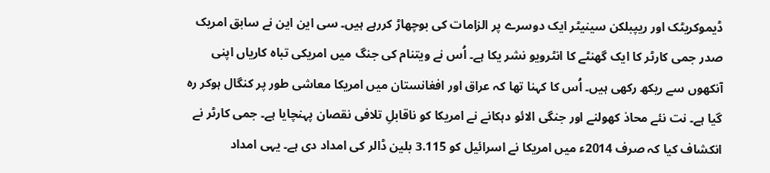ڈیموکریٹک اور ریپبلکن سینیٹر ایک دوسرے پر الزامات کی بوچھاڑ کررہے ہیں۔ سی این این نے سابق امریک صدر جمی کارٹر کا ایک گھنٹے کا انٹرویو نشر یکا ہے۔ اُس نے ویتنام کی جنگ میں امریکی تباہ کاریاں اپنی آنکھوں سے ریکھ رکھی ہیں۔ اُس کا کہنا تھا کہ عراق اور افغانستان میں امریکا معاشی طور پر کنگال ہوکر رہ گیا ہے۔ نت نئے محاذ کھولنے اور جنگی الائو دہکانے نے امریکا کو ناقابلِ تلافی نقصان پہنچایا ہے۔ جمی کارٹر نے انکشاف کیا کہ صرف 2014ء میں امریکا نے اسرائیل کو 3.115 بلین ڈالر کی امداد دی ہے۔ یہی امداد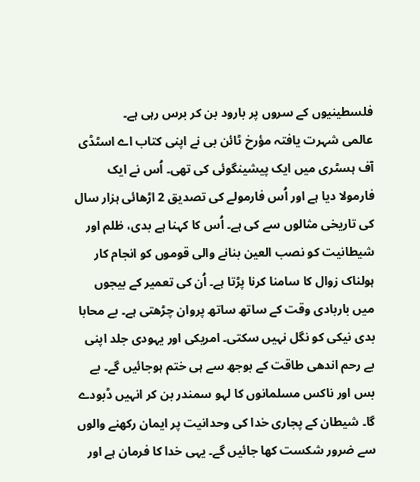فلسطینیوں کے سروں پر بارود بن کر برس رہی ہے۔
عالمی شہرت یافتہ مؤرخ ٹائن بی نے اپنی کتاب اے اسٹڈی آف ہسٹری میں ایک پیشینگوئی کی تھی۔ اُس نے ایک فارمولا دیا ہے اور اُس فارمولے کی تصدیق 2 اڑھائی ہزار سال کی تاریخی مثالوں سے کی ہے۔ اُس کا کہنا ہے بدی، ظلم اور شیطانیت کو نصب العین بنانے والی قوموں کو انجام کار ہولناک زوال کا سامنا کرنا پڑتا ہے۔ اُن کی تعمیر کے بیجوں میں باربادی وقت کے ساتھ ساتھ پروان چڑھتی ہے۔ بے محابا بدی نیکی کو نگل نہیں سکتی۔ امریکی اور یہودی جلد اپنی بے رحم اندھی طاقت کے بوجھ سے ہی ختم ہوجائیں گے۔ بے بس اور ناکس مسلمانوں کا لہو سمندر بن کر انہیں ڈبودے گا۔ شیطان کے پجاری خدا کی وحدانیت پر ایمان رکھنے والوں سے ضرور شکست کھا جائیں گے۔ یہی خدا کا فرمان ہے اور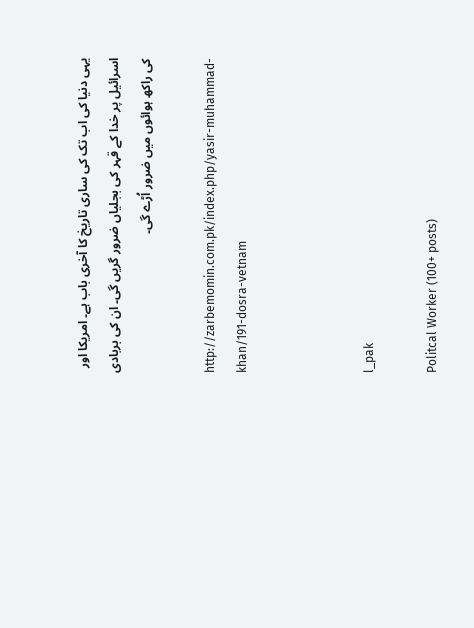یہی دنیا کی اب تک کی ساری تاریخ کا آخری باب ہے۔ امریکا اور اسرائیل پر خدا کے قہر کی بجلیاں ضرور گریں گی۔ ان کی بربادی کی راکھ ہوائوں میں ضرور اُڑے گی۔

http://zarbemomin.com.pk/index.php/yasir-muhammad-khan/191-dosra-vetnam



l_pak

Politcal Worker (100+ posts)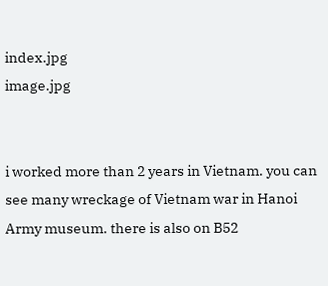index.jpg
image.jpg


i worked more than 2 years in Vietnam. you can see many wreckage of Vietnam war in Hanoi Army museum. there is also on B52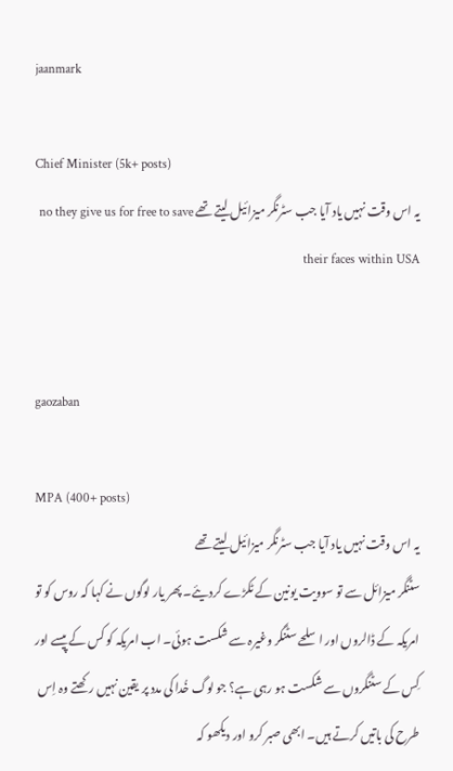jaanmark

Chief Minister (5k+ posts)
یہ اس وقت نہیں یاد آیا جب سٹرنگر میزائیل لیتے تھے no they give us for free to save their faces within USA


gaozaban

MPA (400+ posts)
یہ اس وقت نہیں یاد آیا جب سٹرنگر میزائیل لیتے تھے
سٹنگر میزائل سے تو سوویت یونین کے ٹکڑے کردیئے۔ پھر یار لوگوں نے کہا کہ روس کو تو امریکہ کے ڈالروں اور اسلحے سٹنگر وغیرہ سے شکست ہوئی۔ اب امریکہ کو کس کے پیسے اور کِس کے سٹنگروں سے شکست ہو رہی ہے؟ جو لوگ خُدا کی مدد پر یقین نہیں رکھتے وہ اِس طرح کی باتیں کرتے ہیں۔ ابھی صبر کرو اور دیکھو کہ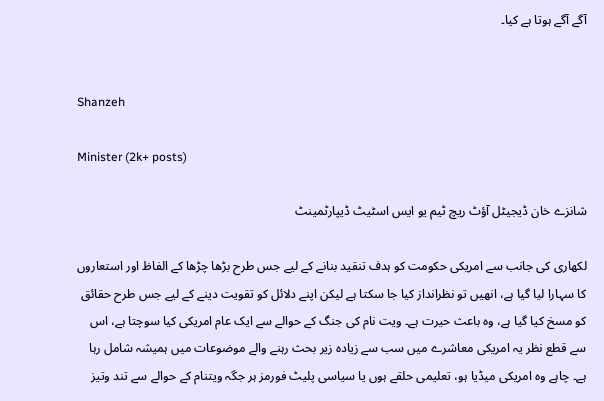آگے آگے ہوتا ہے کیا۔


Shanzeh

Minister (2k+ posts)

شانزے خان ڈيجيٹل آؤٹ ريچ ٹيم يو ايس اسٹيٹ ڈيپارٹمينٹ

لکھاری کی جانب سے امريکی حکومت کو ہدف تنقيد بنانے کے ليے جس طرح بڑھا چڑھا کے الفاظ اور استعاروں کا سہارا ليا گيا ہے، انھيں تو نظرانداز کيا جا سکتا ہے ليکن اپنے دلائل کو تقويت دينے کے ليے جس طرح حقائق کو مسخ کيا گيا ہے، وہ باعث حيرت ہے۔ ويت نام کی جنگ کے حوالے سے ايک عام امريکی کيا سوچتا ہے، اس سے قطع نظر يہ امريکی معاشرے ميں سب سے زيادہ زير بحث رہنے والے موضوعات ميں ہميشہ شامل رہا ہے۔ چاہے وہ امريکی ميڈيا ہو، تعليمی حلقے ہوں يا سياسی پليٹ فورمز ہر جگہ ويتنام کے حوالے سے تند وتيز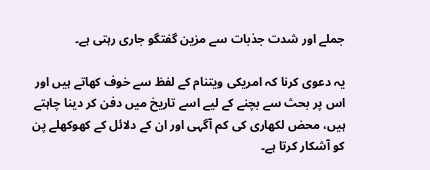جملے اور شدت جذبات سے مزين گفتگو جاری رہتی ہے۔

يہ دعوی کرنا کہ امريکی ويتنام کے لفظ سے خوف کھاتے ہيں اور اس پر بحث سے بچنے کے ليے اسے تاريخ ميں دفن کر دينا چاہتے ہيں، محض لکھاری کی کم آگہی اور ان کے دلائل کے کھوکھلے پن کو آشکار کرتا ہے۔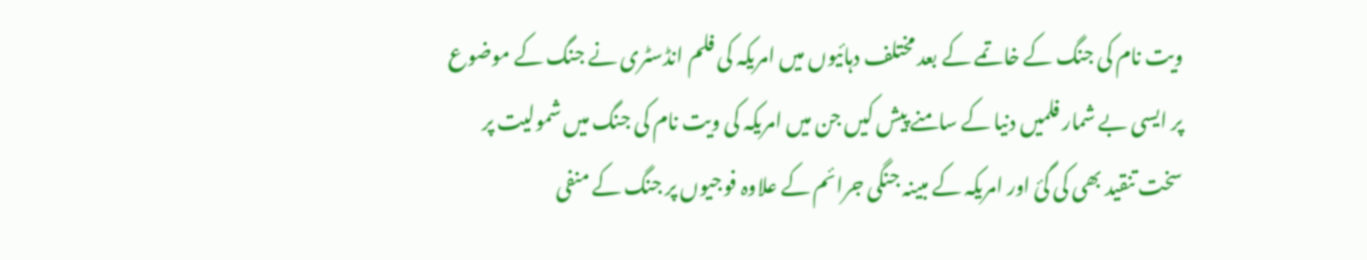ويت نام کی جنگ کے خاتمے کے بعد مختلف دہائيوں ميں امريکہ کی فلم انڈسٹری نے جنگ کے موضوع پر ايسی بے شمار فلميں دنيا کے سامنے پيش کيں جن ميں امريکہ کی ويت نام کی جنگ ميں شموليت پر سخت تنقيد بھی کی گئ اور امريکہ کے مبينہ جنگی جرائم کے علاوہ فوجيوں پر جنگ کے منفی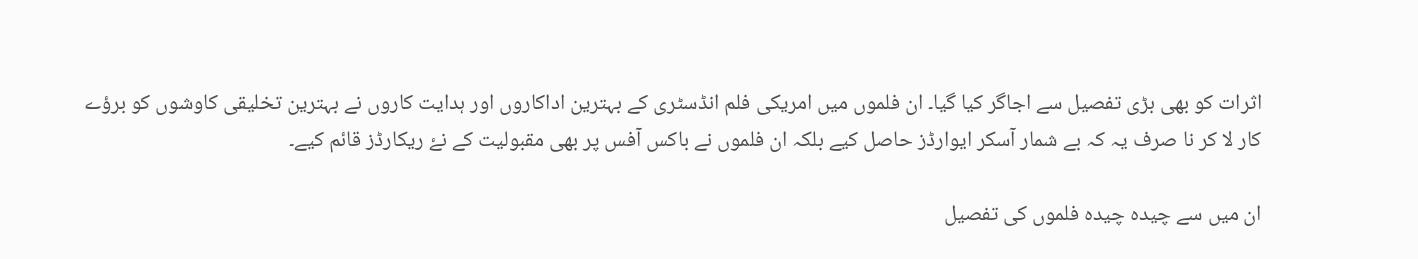اثرات کو بھی بڑی تفصيل سے اجاگر کيا گيا۔ ان فلموں ميں امريکی فلم انڈسٹری کے بہترين اداکاروں اور ہدايت کاروں نے بہترين تخليقی کاوشوں کو برؤے کار لا کر نا صرف يہ کہ بے شمار آسکر ايوارڈز حاصل کيے بلکہ ان فلموں نے باکس آفس پر بھی مقبوليت کے نۓ ريکارڈز قائم کيے۔

ان ميں سے چيدہ چيدہ فلموں کی تفصيل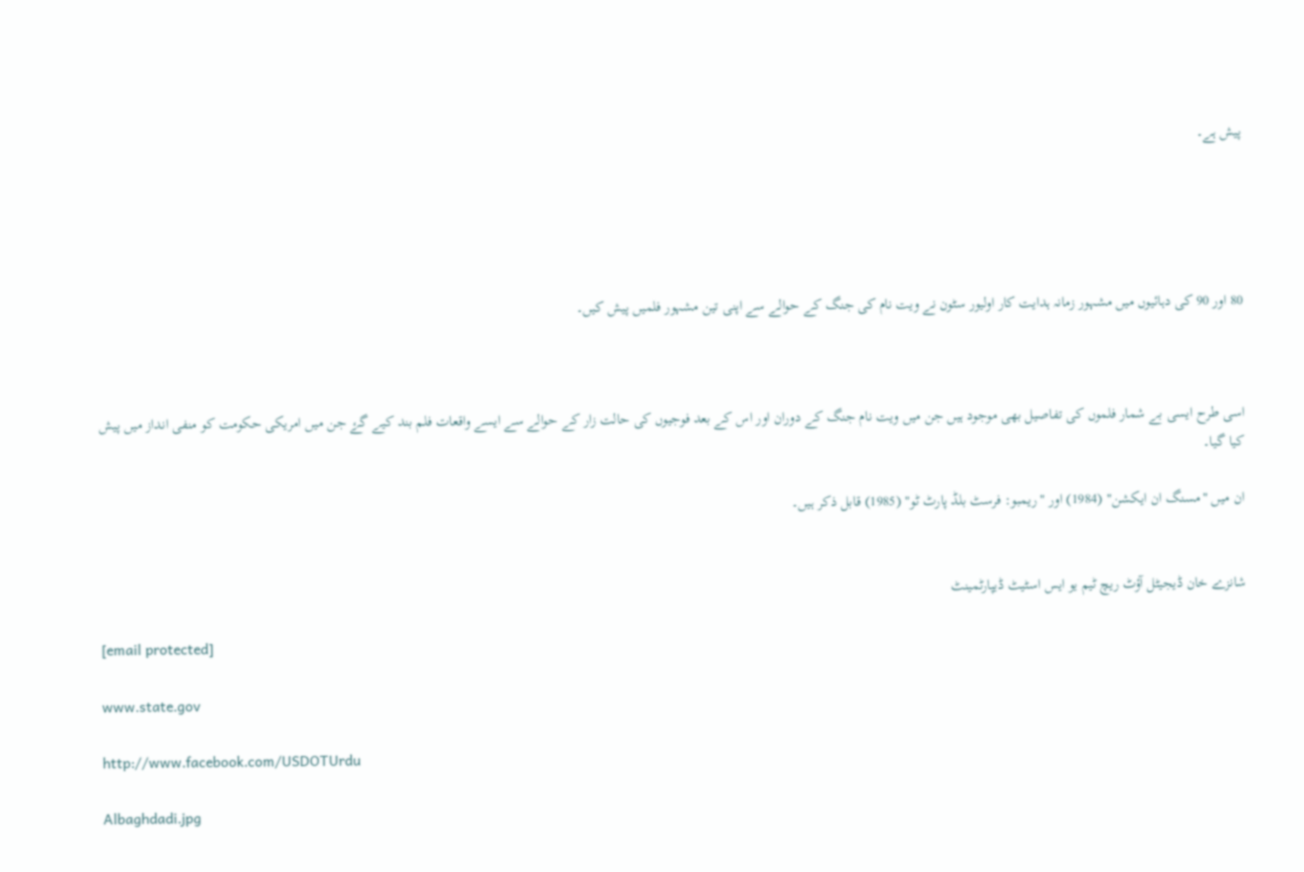پيش ہے۔





80 اور 90 کی دہائيوں ميں مشہور زمانہ ہدايت کار اوليور سٹون نے ويت نام کی جنگ کے حوالے سے اپنی تين مشہور فلميں پيش کيں۔



اسی طرح ايسی بے شمار فلموں کی تفاصيل بھی موجود ہيں جن ميں ويت نام جنگ کے دوران اور اس کے بعد فوجيوں کی حالت زار کے حوالے سے ايسے واقعات فلم بند کيے گۓ جن ميں امريکی حکومت کو منفی انداز ميں پيش کيا گيا۔

ان ميں "مسنگ ان ايکشن" (1984) اور "ريمبو: فرسٹ بلڈ پارٹ ٹو" (1985) قابل ذکر ہيں۔


شانزے خان ڈيجيٹل آؤٹ ريچ ٹيم يو ايس اسٹيٹ ڈيپارٹمينٹ

[email protected]

www.state.gov

http://www.facebook.com/USDOTUrdu

Albaghdadi.jpg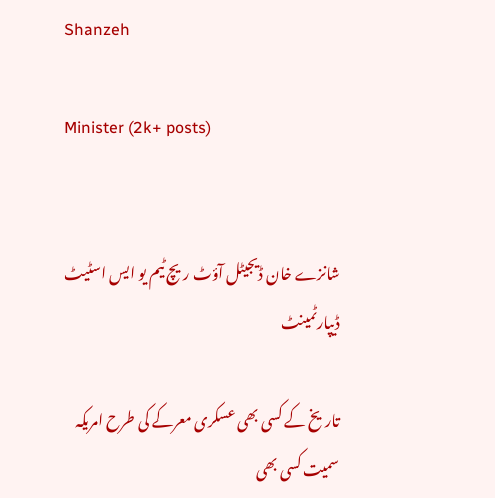Shanzeh

Minister (2k+ posts)


شانزے خان ڈيجيٹل آؤٹ ريچ ٹيم يو ايس اسٹيٹ ڈيپارٹمينٹ

تاريخ کے کسی بھی عسکری معرکے کی طرح امريکہ سميت کسی بھی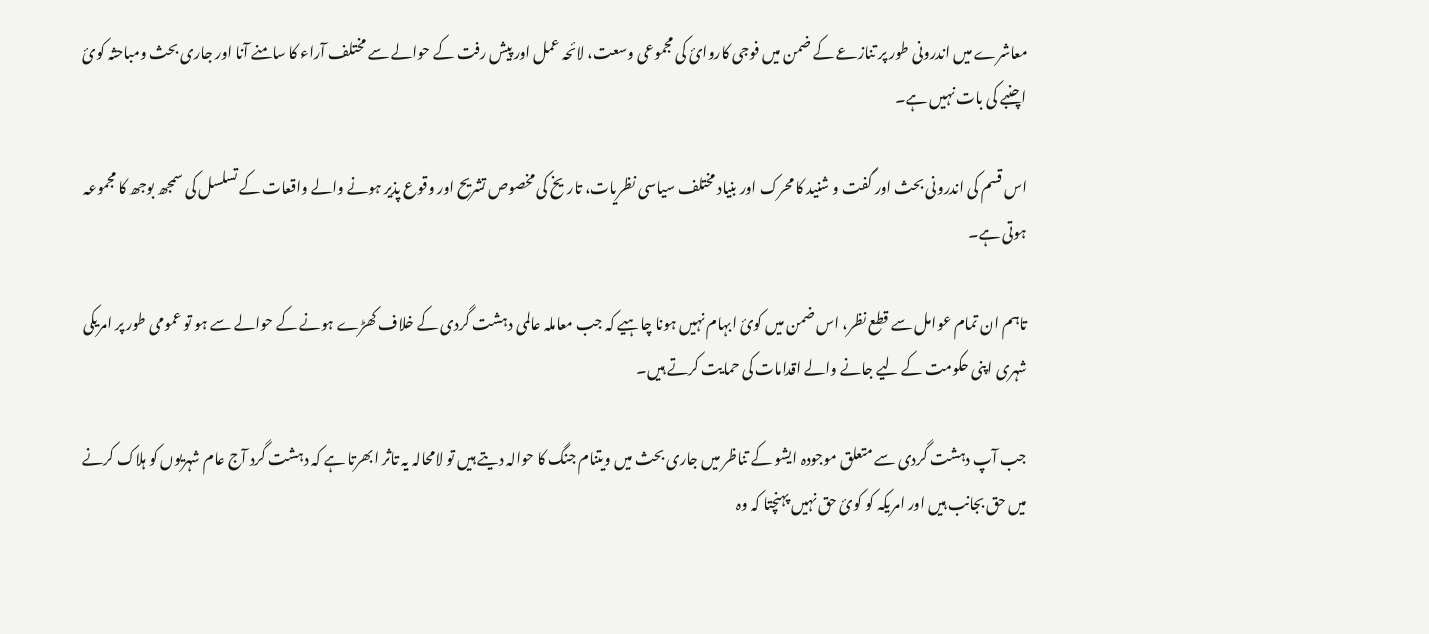معاشرے ميں اندرونی طور پر تنازعے کے ضمن ميں فوجی کاروائ کی مجموعی وسعت، لائحہ عمل اور پيش رفت کے حوالے سے مختلف آراء کا سامنے آنا اور جاری بحث ومباحثہ کوئ اچنبے کی بات نہيں ہے۔

اس قسم کی اندرونی بحث اور گفت و شنيد کا محرک اور بنياد مختلف سياسی نظريات، تاريخ کی مخصوص تشريح اور وقوع پذير ہونے والے واقعات کے تسلسل کی سمجھ بوجھ کا مجموعہ ہوتی ہے۔

تاہم ان تمام عوامل سے قطع نظر، اس ضمن ميں کوئ ابہام نہيں ہونا چاہیے کہ جب معاملہ عالمی دہشت گردی کے خلاف کھڑے ہونے کے حوالے سے ہو تو عمومی طور پر امريکی شہری اپنی حکومت کے ليے جانے والے اقدامات کی حمايت کرتے ہيں۔

جب آپ دہشت گردی سے متعلق موجودہ ايشو کے تناظر ميں جاری بحث ميں ويتنام جنگ کا حوالہ ديتے ہيں تو لامحالہ يہ تاثر ابھرتا ہے کہ دہشت گرد آج عام شہريوں کو ہلاک کرنے ميں حق بجانب ہيں اور امريکہ کو کوئ حق نہيں پہنچتا کہ وہ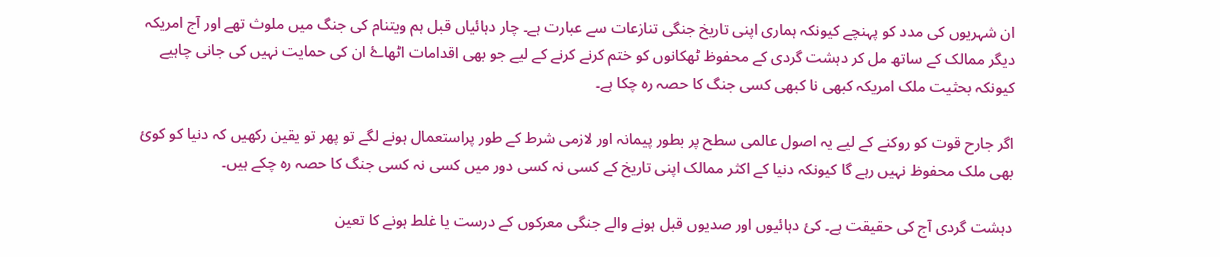ان شہريوں کی مدد کو پہنچے کيونکہ ہماری اپنی تاريخ جنگی تنازعات سے عبارت ہے۔ چار دہائياں قبل ہم ويتنام کی جنگ ميں ملوث تھے اور آج امريکہ ديگر ممالک کے ساتھ مل کر دہشت گردی کے محفوظ ٹھکانوں کو ختم کرنے کرنے کے ليے جو بھی اقدامات اٹھاۓ ان کی حمايت نہيں کی جانی چاہیے کيونکہ بحثيت ملک امريکہ کبھی نا کبھی کسی جنگ کا حصہ رہ چکا ہے۔

اگر جارح قوت کو روکنے کے ليے يہ اصول عالمی سطح پر بطور پيمانہ اور لازمی شرط کے طور پراستعمال ہونے لگے تو پھر تو يقين رکھيں کہ دنيا کو کوئ بھی ملک محفوظ نہيں رہے گا کيونکہ دنيا کے اکثر ممالک اپنی تاريخ کے کسی نہ کسی دور ميں کسی نہ کسی جنگ کا حصہ رہ چکے ہيں۔

دہشت گردی آج کی حقيقت ہے۔ کئ دہائيوں اور صديوں قبل ہونے والے جنگی معرکوں کے درست يا غلط ہونے کا تعين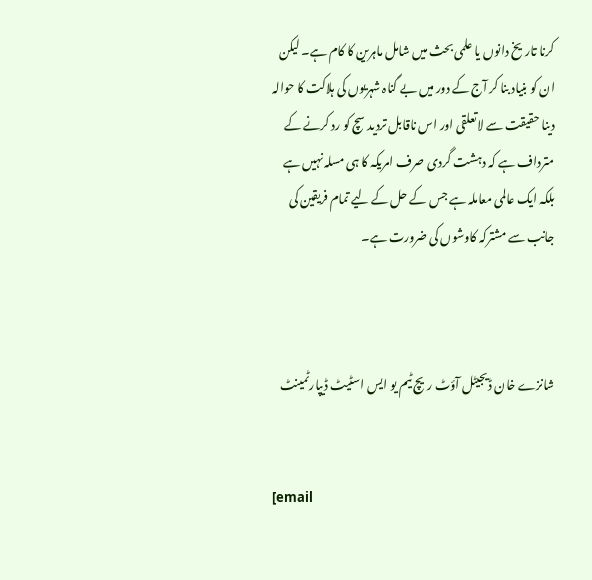کرنا تاريخ دانوں يا علمی بحث ميں شامل ماہرين کا کام ہے۔ ليکن ان کو بنياد بنا کر آج کے دور ميں بے گناہ شہريوں کی ہلاکت کا حوالہ دينا حقيقت سے لاتعلقی اور اس ناقابل ترديد سچ کو رد کرنے کے مترداف ہے کہ دہشت گردی صرف امريکہ کا ہی مسلہ نہيں ہے بلکہ ايک عالمی معاملہ ہے جس کے حل کے ليے تمام فريقين کی جانب سے مشترکہ کاوشوں کی ضرورت ہے۔



شانزے خان ڈيجيٹل آؤٹ ريچ ٹيم يو ايس اسٹيٹ ڈيپارٹمينٹ


[email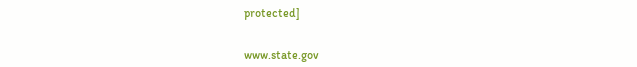protected]


www.state.gov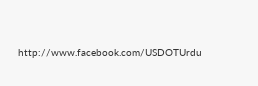http://www.facebook.com/USDOTUrdu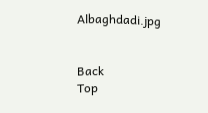Albaghdadi.jpg


Back
Top